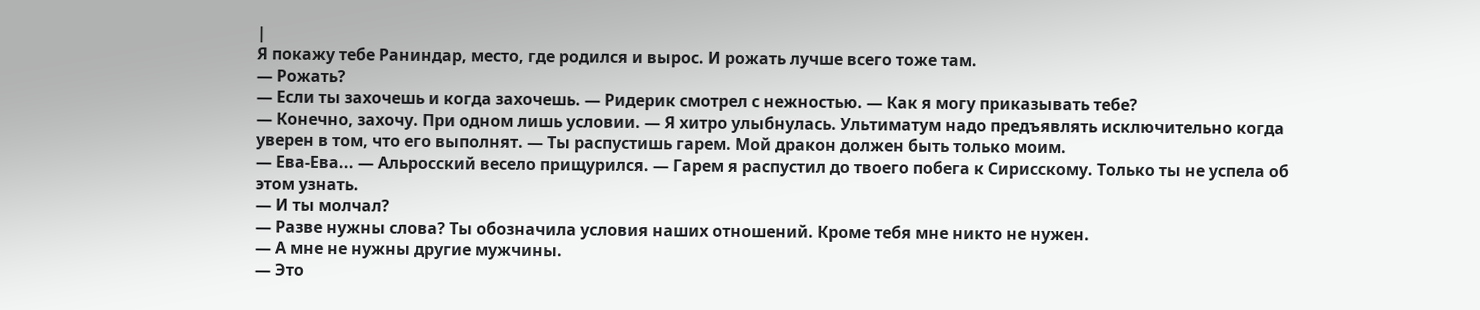|
Я покажу тебе Раниндар, место, где родился и вырос. И рожать лучше всего тоже там.
— Рожать?
— Если ты захочешь и когда захочешь. — Ридерик смотрел с нежностью. — Как я могу приказывать тебе?
— Конечно, захочу. При одном лишь условии. — Я хитро улыбнулась. Ультиматум надо предъявлять исключительно когда уверен в том, что его выполнят. — Ты распустишь гарем. Мой дракон должен быть только моим.
— Ева-Ева... — Альросский весело прищурился. — Гарем я распустил до твоего побега к Сирисскому. Только ты не успела об этом узнать.
— И ты молчал?
— Разве нужны слова? Ты обозначила условия наших отношений. Кроме тебя мне никто не нужен.
— А мне не нужны другие мужчины.
— Это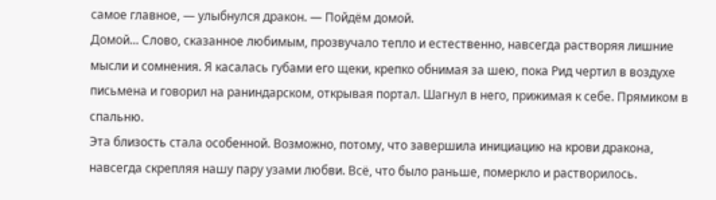самое главное, — улыбнулся дракон. — Пойдём домой.
Домой... Слово, сказанное любимым, прозвучало тепло и естественно, навсегда растворяя лишние мысли и сомнения. Я касалась губами его щеки, крепко обнимая за шею, пока Рид чертил в воздухе письмена и говорил на раниндарском, открывая портал. Шагнул в него, прижимая к себе. Прямиком в спальню.
Эта близость стала особенной. Возможно, потому, что завершила инициацию на крови дракона, навсегда скрепляя нашу пару узами любви. Всё, что было раньше, померкло и растворилось.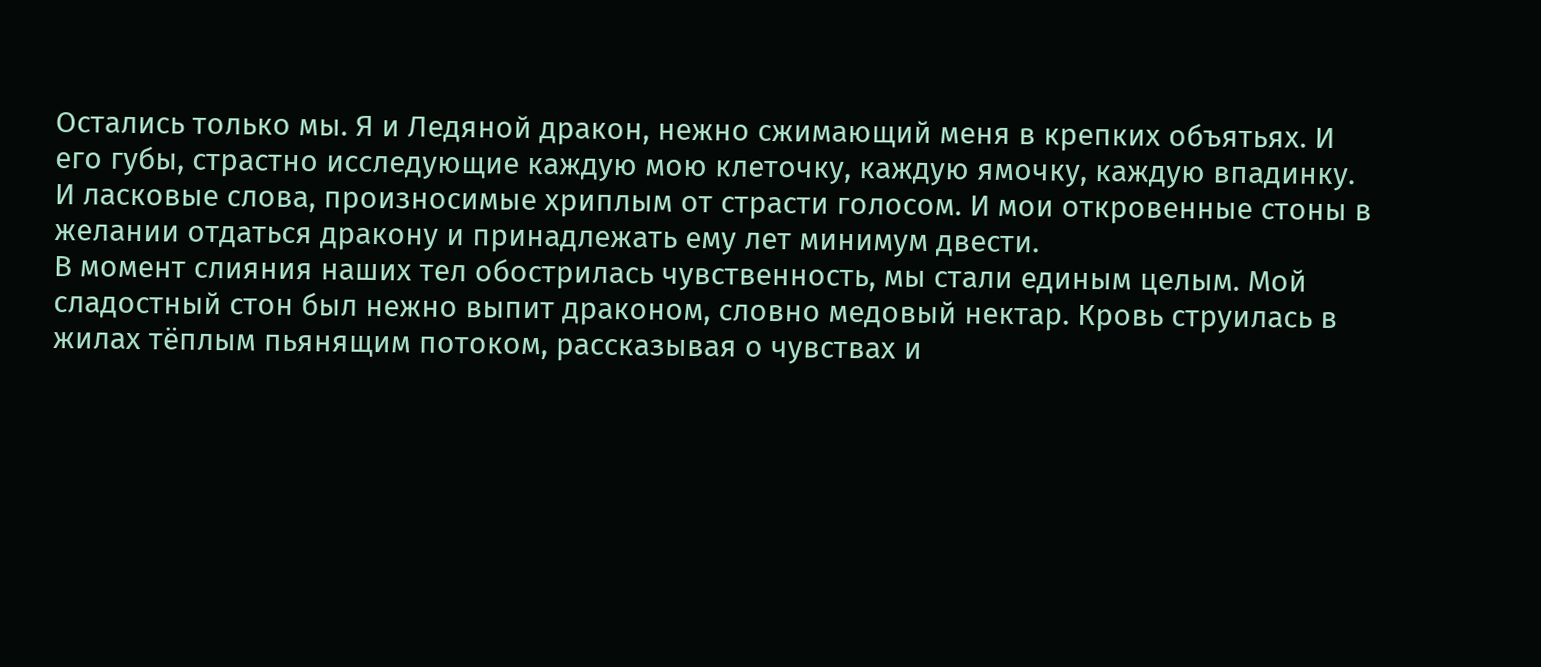Остались только мы. Я и Ледяной дракон, нежно сжимающий меня в крепких объятьях. И его губы, страстно исследующие каждую мою клеточку, каждую ямочку, каждую впадинку. И ласковые слова, произносимые хриплым от страсти голосом. И мои откровенные стоны в желании отдаться дракону и принадлежать ему лет минимум двести.
В момент слияния наших тел обострилась чувственность, мы стали единым целым. Мой сладостный стон был нежно выпит драконом, словно медовый нектар. Кровь струилась в жилах тёплым пьянящим потоком, рассказывая о чувствах и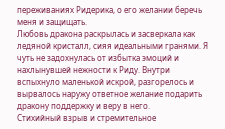переживаниях Ридерика, о его желании беречь меня и защищать.
Любовь дракона раскрылась и засверкала как ледяной кристалл, сияя идеальными гранями. Я чуть не задохнулась от избытка эмоций и нахлынувшей нежности к Риду. Внутри вспыхнуло маленькой искрой, разгорелось и вырвалось наружу ответное желание подарить дракону поддержку и веру в него.
Стихийный взрыв и стремительное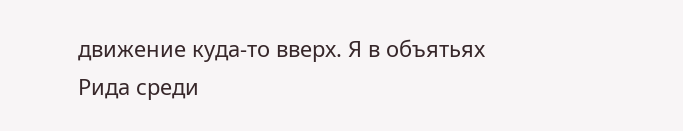движение куда-то вверх. Я в объятьях Рида среди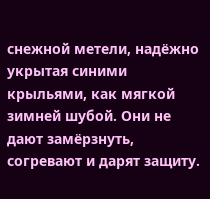снежной метели, надёжно укрытая синими крыльями, как мягкой зимней шубой. Они не дают замёрзнуть, согревают и дарят защиту.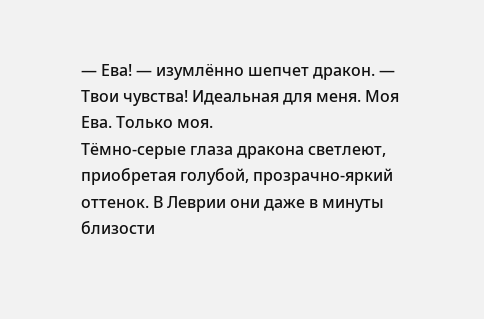— Ева! — изумлённо шепчет дракон. — Твои чувства! Идеальная для меня. Моя Ева. Только моя.
Тёмно-серые глаза дракона светлеют, приобретая голубой, прозрачно-яркий оттенок. В Леврии они даже в минуты близости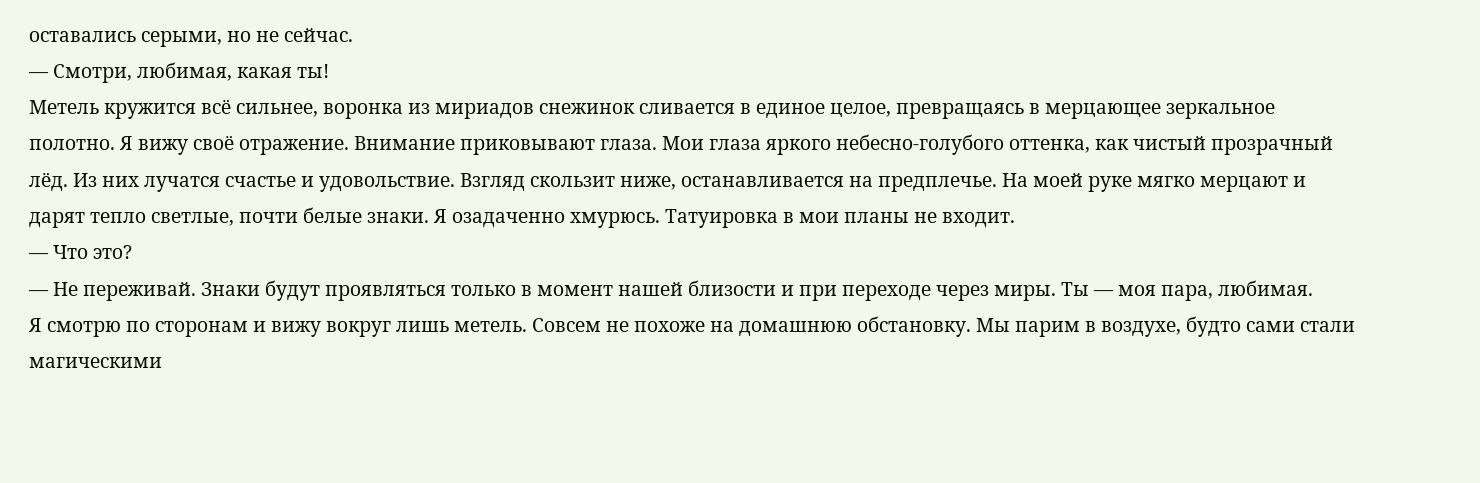оставались серыми, но не сейчас.
— Смотри, любимая, какая ты!
Метель кружится всё сильнее, воронка из мириадов снежинок сливается в единое целое, превращаясь в мерцающее зеркальное полотно. Я вижу своё отражение. Внимание приковывают глаза. Мои глаза яркого небесно-голубого оттенка, как чистый прозрачный лёд. Из них лучатся счастье и удовольствие. Взгляд скользит ниже, останавливается на предплечье. На моей руке мягко мерцают и дарят тепло светлые, почти белые знаки. Я озадаченно хмурюсь. Татуировка в мои планы не входит.
— Что это?
— Не переживай. Знаки будут проявляться только в момент нашей близости и при переходе через миры. Ты — моя пара, любимая.
Я смотрю по сторонам и вижу вокруг лишь метель. Совсем не похоже на домашнюю обстановку. Мы парим в воздухе, будто сами стали магическими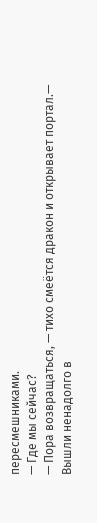пересмешниками.
— Где мы сейчас?
— Пора возвращаться, — тихо смеётся дракон и открывает портал.— Вышли ненадолго в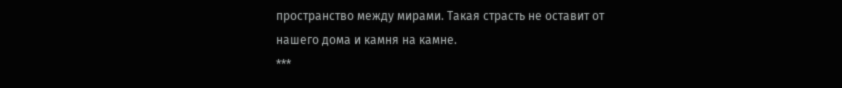пространство между мирами. Такая страсть не оставит от нашего дома и камня на камне.
***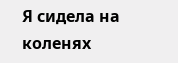Я сидела на коленях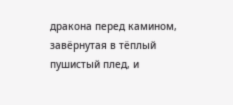дракона перед камином, завёрнутая в тёплый пушистый плед, и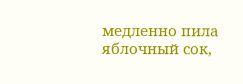медленно пила яблочный сок,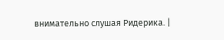внимательно слушая Ридерика. |